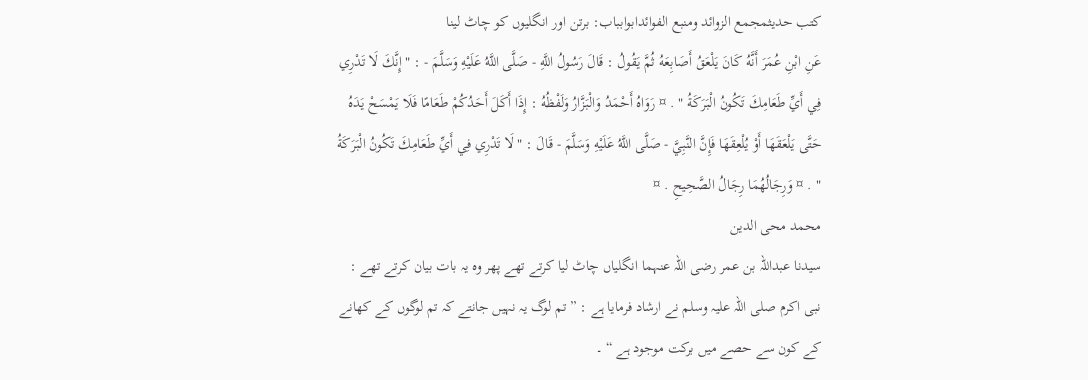کتب حدیثمجمع الزوائد ومنبع الفوائدابوابباب: برتن اور انگلیوں کو چاٹ لینا
عَنِ ابْنِ عُمَرَ أَنَّهُ كَانَ يَلْعَقُ أَصَابِعَهُ ثُمَّ يَقُولُ : قَالَ رَسُولُ اللَّهِ - صَلَّى اللَّهُ عَلَيْهِ وَسَلَّمَ - : " إِنَّكَ لَا تَدْرِي فِي أَيِّ طَعَامِكَ تَكُونُ الْبَرَكَةُ " . ¤ رَوَاهُ أَحْمَدُ وَالْبَزَّارُ وَلَفْظُهُ : إِذَا أَكَلَ أَحَدُكُمْ طَعَامًا فَلَا يَمْسَحْ يَدَهُ حَتَّى يَلْعَقَهَا أَوْ يُلْعِقَهَا فَإِنَّ النَّبِيَّ - صَلَّى اللَّهُ عَلَيْهِ وَسَلَّمَ - قَالَ : " لَا تَدْرِي فِي أَيِّ طَعَامِكَ تَكُونُ الْبَرَكَةُ " . ¤ وَرِجَالُهُمَا رِجَالُ الصَّحِيحِ . ¤
محمد محی الدین
سیدنا عبداللہ بن عمر رضی اللہ عنہما انگلیاں چاٹ لیا کرتے تھے پھر وہ یہ بات بیان کرتے تھے : نبی اکرم صلی اللہ علیہ وسلم نے ارشاد فرمایا ہے : ” تم لوگ یہ نہیں جانتے کہ تم لوگوں کے کھانے کے کون سے حصے میں برکت موجود ہے “ ۔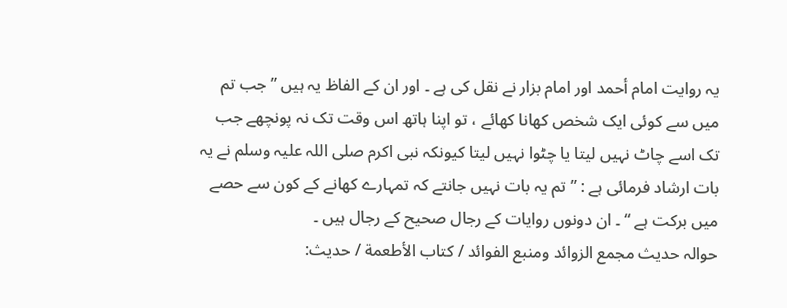یہ روایت امام أحمد اور امام بزار نے نقل کی ہے ۔ اور ان کے الفاظ یہ ہیں ” جب تم میں سے کوئی ایک شخص کھانا کھائے ، تو اپنا ہاتھ اس وقت تک نہ پونچھے جب تک اسے چاٹ نہیں لیتا یا چٹوا نہیں لیتا کیونکہ نبی اکرم صلی اللہ علیہ وسلم نے یہ بات ارشاد فرمائی ہے : ” تم یہ بات نہیں جانتے کہ تمہارے کھانے کے کون سے حصے میں برکت ہے “ ۔ ان دونوں روایات کے رجال صحیح کے رجال ہیں ۔
حوالہ حدیث مجمع الزوائد ومنبع الفوائد / كتاب الأطعمة / حدیث: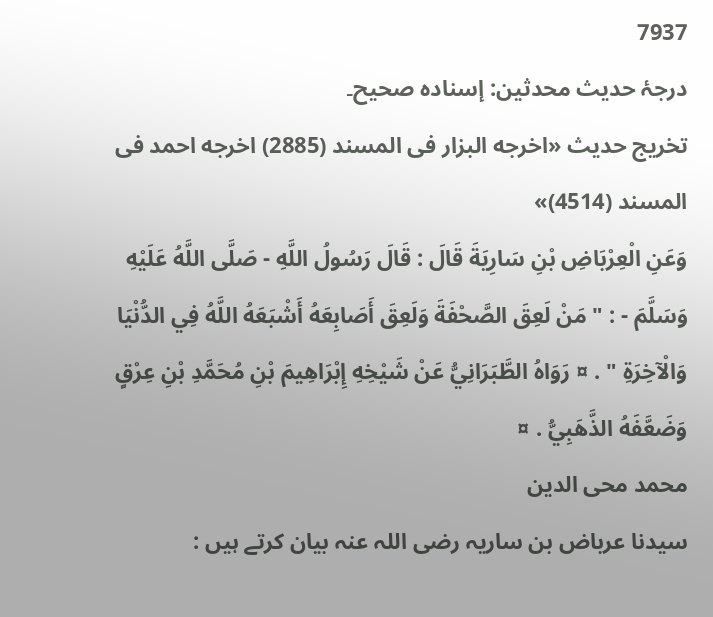7937
درجۂ حدیث محدثین: إسنادہ صحیح۔
تخریج حدیث «اخرجه البزار فى المسند (2885) اخرجه احمد فى المسند (4514)»
وَعَنِ الْعِرْبَاضِ بْنِ سَارِيَةَ قَالَ : قَالَ رَسُولُ اللَّهِ - صَلَّى اللَّهُ عَلَيْهِ وَسَلَّمَ - : " مَنْ لَعِقَ الصَّحْفَةَ وَلَعِقَ أَصَابِعَهُ أَشْبَعَهُ اللَّهُ فِي الدُّنْيَا وَالْآخِرَةِ " . ¤ رَوَاهُ الطَّبَرَانِيُّ عَنْ شَيْخِهِ إِبْرَاهِيمَ بْنِ مُحَمَّدِ بْنِ عِرْقٍ وَضَعَّفَهُ الذَّهَبِيُّ . ¤
محمد محی الدین
سیدنا عرباض بن ساریہ رضی اللہ عنہ بیان کرتے ہیں :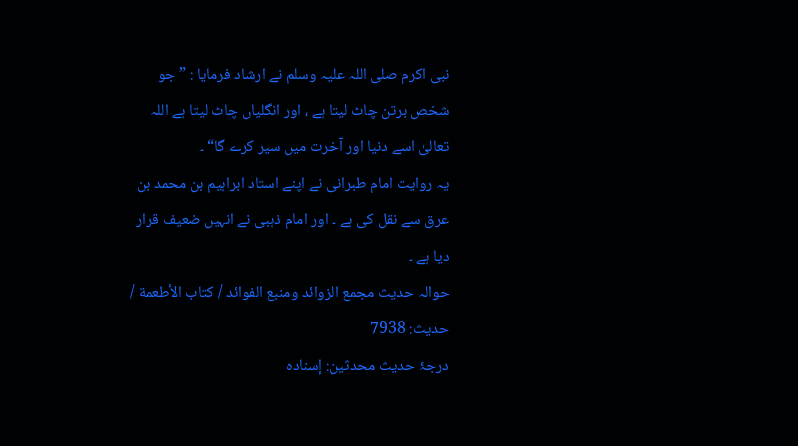نبی اکرم صلی اللہ علیہ وسلم نے ارشاد فرمایا : ” جو شخص برتن چاٹ لیتا ہے ، اور انگلیاں چاٹ لیتا ہے اللہ تعالیٰ اسے دنیا اور آخرت میں سیر کرے گا“ ۔
یہ روایت امام طبرانی نے اپنے استاد ابراہیم بن محمد بن عرق سے نقل کی ہے ۔ اور امام ذہبی نے انہیں ضعیف قرار دیا ہے ۔
حوالہ حدیث مجمع الزوائد ومنبع الفوائد / كتاب الأطعمة / حدیث: 7938
درجۂ حدیث محدثین: إسناده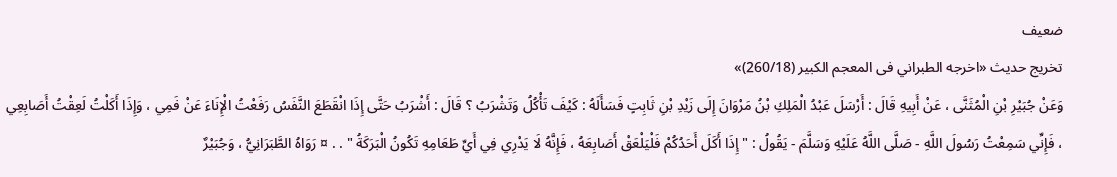ضعیف
تخریج حدیث «اخرجه الطبراني فى المعجم الكبير (260/18)»
وَعَنْ جُبَيْرِ بْنِ الْمُثَنَّى ، عَنْ أَبِيهِ قَالَ : أَرْسَلَ عَبْدُ الْمَلِكِ بْنُ مَرْوَانَ إِلَى زَيْدِ بْنِ ثَابِتٍ فَسَأَلَهُ : كَيْفَ تَأْكُلُ وَتَشْرَبُ ؟ قَالَ : أَشْرَبُ حَتَّى إِذَا انْقَطَعَ النَّفَسُ رَفَعْتُ الْإِنَاءَ عَنْ فَمِي ، وَإِذَا أَكَلْتُ لَعِقْتُ أَصَابِعِي ، فَإِنِّي سَمِعْتُ رَسُولَ اللَّهِ - صَلَّى اللَّهُ عَلَيْهِ وَسَلَّمَ - يَقُولُ : " إِذَا أَكَلَ أَحَدُكُمْ فَلْيَلْعَقْ أَصَابِعَهُ ، فَإِنَّهُ لَا يَدْرِي فِي أَيِّ طَعَامِهِ تَكُونُ الْبَرَكَةُ " . . ¤ رَوَاهُ الطَّبَرَانِيُّ ، وَجُبَيْرٌ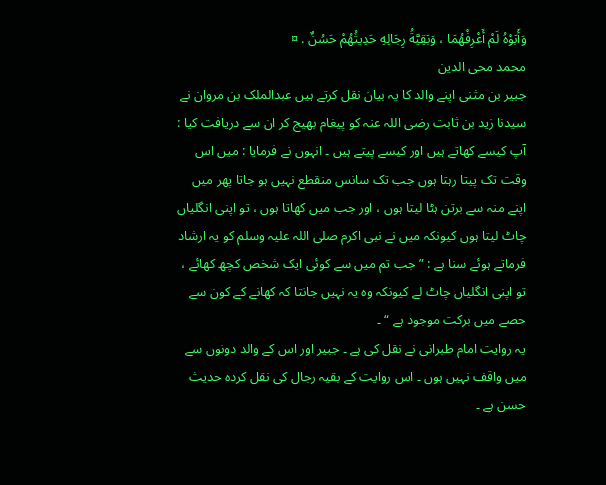وَأَبَوْهُ لَمْ أَعْرِفْهُمَا ، وَبَقِيَّةُ رِجَالِهِ حَدِيثُهُمْ حَسُنٌ . ¤
محمد محی الدین
جبیر بن مثنی اپنے والد کا یہ بیان نقل کرتے ہیں عبدالملک بن مروان نے سیدنا زید بن ثابت رضی اللہ عنہ کو پیغام بھیج کر ان سے دریافت کیا : آپ کیسے کھاتے ہیں اور کیسے پیتے ہیں ۔ انہوں نے فرمایا : میں اس وقت تک پیتا رہتا ہوں جب تک سانس منقطع نہیں ہو جاتا پھر میں اپنے منہ سے برتن ہٹا لیتا ہوں ، اور جب میں کھاتا ہوں ، تو اپنی انگلیاں چاٹ لیتا ہوں کیونکہ میں نے نبی اکرم صلی اللہ علیہ وسلم کو یہ ارشاد فرماتے ہوئے سنا ہے : ” جب تم میں سے کوئی ایک شخص کچھ کھائے ، تو اپنی انگلیاں چاٹ لے کیونکہ وہ یہ نہیں جانتا کہ کھانے کے کون سے حصے میں برکت موجود ہے “ ۔
یہ روایت امام طبرانی نے نقل کی ہے ۔ جبیر اور اس کے والد دونوں سے میں واقف نہیں ہوں ۔ اس روایت کے بقیہ رجال کی نقل کردہ حدیث حسن ہے ۔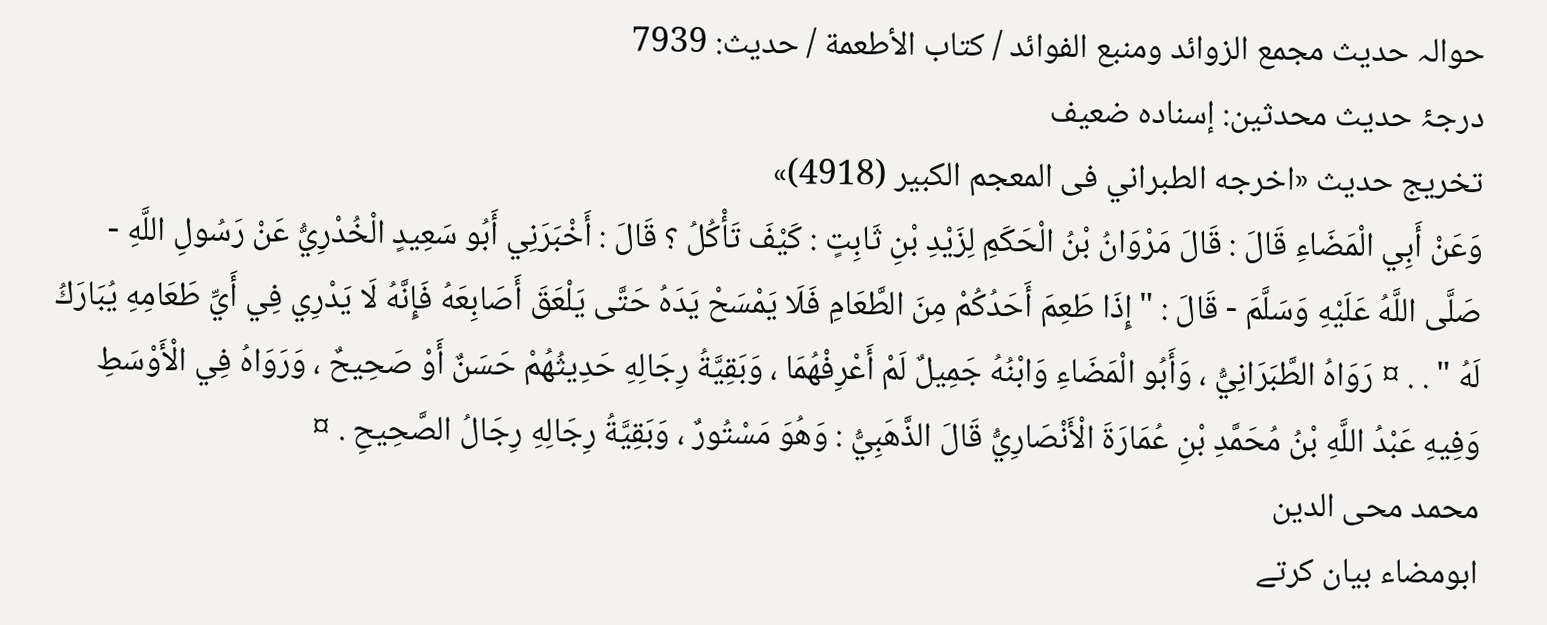حوالہ حدیث مجمع الزوائد ومنبع الفوائد / كتاب الأطعمة / حدیث: 7939
درجۂ حدیث محدثین: إسناده ضعیف
تخریج حدیث «اخرجه الطبراني فى المعجم الكبير (4918)»
وَعَنْ أَبِي الْمَضَاءِ قَالَ : قَالَ مَرْوَانُ بْنُ الْحَكَمِ لِزَيْدِ بْنِ ثَابِتٍ : كَيْفَ تَأْكُلُ ؟ قَالَ : أَخْبَرَنِي أَبُو سَعِيدٍ الْخُدْرِيُّ عَنْ رَسُولِ اللَّهِ - صَلَّى اللَّهُ عَلَيْهِ وَسَلَّمَ - قَالَ : " إِذَا طَعِمَ أَحَدُكُمْ مِنَ الطَّعَامِ فَلَا يَمْسَحْ يَدَهُ حَتَّى يَلْعَقَ أَصَابِعَهُ فَإِنَّهُ لَا يَدْرِي فِي أَيِّ طَعَامِهِ يُبَارَكُ لَهُ " . . ¤ رَوَاهُ الطَّبَرَانِيُّ ، وَأَبُو الْمَضَاءِ وَابْنُهُ جَمِيلٌ لَمْ أَعْرِفْهُمَا ، وَبَقِيَّةُ رِجَالِهِ حَدِيثُهُمْ حَسَنٌ أَوْ صَحِيحٌ ، وَرَوَاهُ فِي الْأَوْسَطِ وَفِيهِ عَبْدُ اللَّهِ بْنُ مُحَمَّدِ بْنِ عُمَارَةَ الْأَنْصَارِيُّ قَالَ الذَّهَبِيُّ : وَهُوَ مَسْتُورٌ ، وَبَقِيَّةُ رِجَالِهِ رِجَالُ الصَّحِيحِ . ¤
محمد محی الدین
ابومضاء بیان کرتے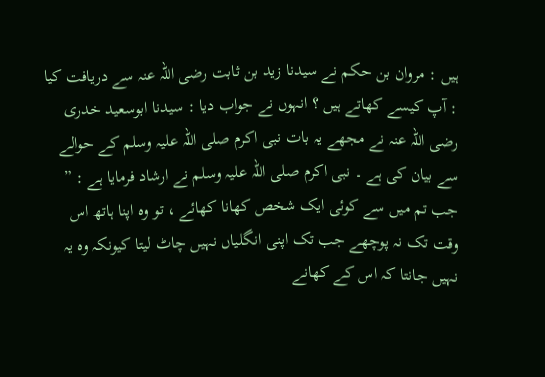ہیں : مروان بن حکم نے سیدنا زید بن ثابت رضی اللہ عنہ سے دریافت کیا : آپ کیسے کھاتے ہیں ؟ انہوں نے جواب دیا : سیدنا ابوسعید خدری رضی اللہ عنہ نے مجھے یہ بات نبی اکرم صلی اللہ علیہ وسلم کے حوالے سے بیان کی ہے ۔ نبی اکرم صلی اللہ علیہ وسلم نے ارشاد فرمایا ہے : ” جب تم میں سے کوئی ایک شخص کھانا کھائے ، تو وہ اپنا ہاتھ اس وقت تک نہ پوچھے جب تک اپنی انگلیاں نہیں چاٹ لیتا کیونکہ وہ یہ نہیں جانتا کہ اس کے کھانے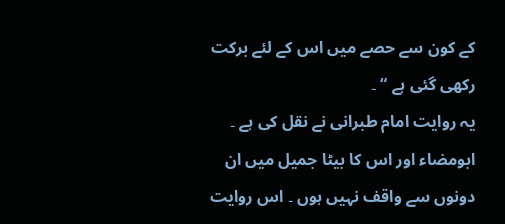کے کون سے حصے میں اس کے لئے برکت رکھی گئی ہے “ ۔
یہ روایت امام طبرانی نے نقل کی ہے ۔ ابومضاء اور اس کا بیٹا جمیل میں ان دونوں سے واقف نہیں ہوں ۔ اس روایت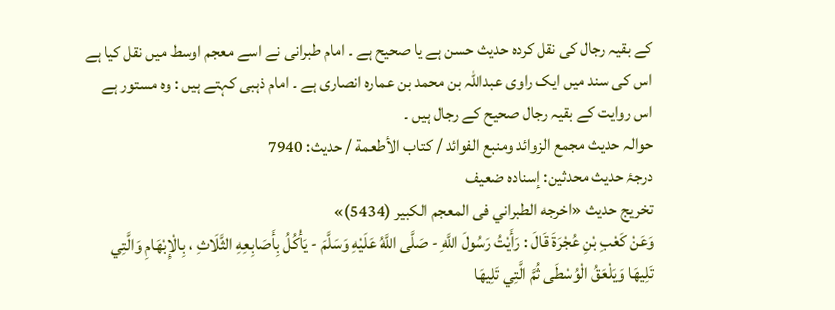کے بقیہ رجال کی نقل کردہ حدیث حسن ہے یا صحیح ہے ۔ امام طبرانی نے اسے معجم اوسط میں نقل کیا ہے اس کی سند میں ایک راوی عبداللہ بن محمد بن عمارہ انصاری ہے ۔ امام ذہبی کہتے ہیں : وہ مستور ہے اس روایت کے بقیہ رجال صحیح کے رجال ہیں ۔
حوالہ حدیث مجمع الزوائد ومنبع الفوائد / كتاب الأطعمة / حدیث: 7940
درجۂ حدیث محدثین: إسناده ضعیف
تخریج حدیث «اخرجه الطبراني فى المعجم الكبير (5434)»
وَعَنْ كَعْبِ بْنِ عُجْرَةَ قَالَ : رَأَيْتُ رَسُولَ اللَّهِ - صَلَّى اللَّهُ عَلَيْهِ وَسَلَّمَ - يَأْكُلُ بِأَصَابِعِهِ الثَّلَاثِ ، بِالْإِبْهَامِ وَالَّتِي تَلِيهَا وَيَلْعَقُ الْوُسْطَى ثُمَّ الَّتِي تَلِيهَا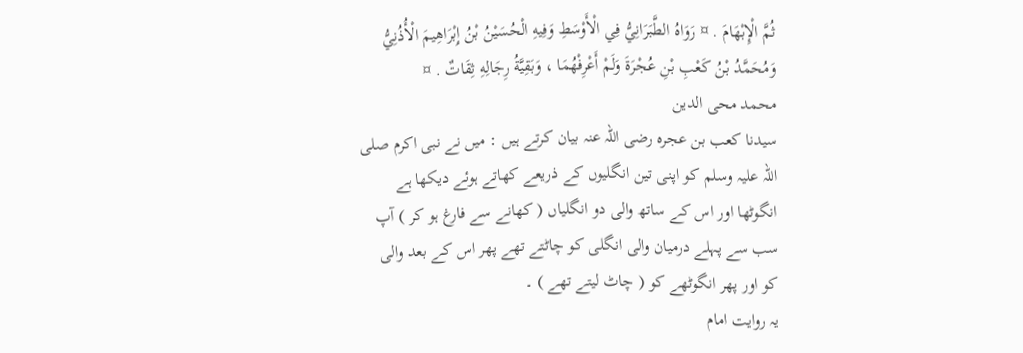ثُمَّ الْإِبْهَامَ . ¤ رَوَاهُ الطَّبَرَانِيُّ فِي الْأَوْسَطِ وَفِيهِ الْحُسَيْنُ بْنُ إِبْرَاهِيمَ الْأُذُنِيُّ وَمُحَمَّدُ بْنُ كَعْبِ بْنِ عُجْرَةَ وَلَمْ أَعْرِفْهُمَا ، وَبَقِيَّةُ رِجَالِهِ ثِقَاتٌ . ¤
محمد محی الدین
سیدنا کعب بن عجرہ رضی اللہ عنہ بیان کرتے ہیں : میں نے نبی اکرم صلی اللہ علیہ وسلم کو اپنی تین انگلیوں کے ذریعے کھاتے ہوئے دیکھا ہے انگوٹھا اور اس کے ساتھ والی دو انگلیاں ( کھانے سے فارغ ہو کر ) آپ سب سے پہلے درمیان والی انگلی کو چاٹتے تھے پھر اس کے بعد والی کو اور پھر انگوٹھے کو ( چاٹ لیتے تھے ) ۔
یہ روایت امام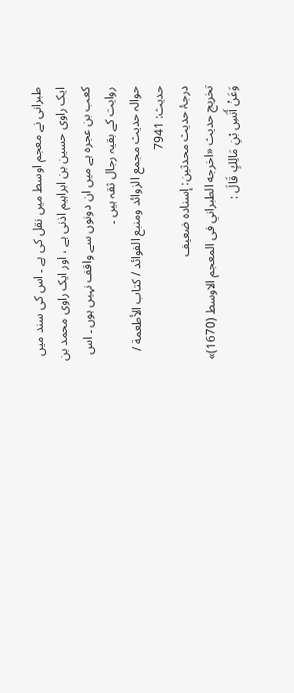طبرانی نے معجم اوسط میں نقل کی ہے ۔ اس کی سند میں ایک راوی حسین بن ابراہیم اذنی ہے ، اور ایک راوی محمد بن کعب بن عجرہ ہے میں ان دونوں سے واقف نہیں ہوں ۔ اس روایت کے بقیہ رجال ثقہ ہیں ۔
حوالہ حدیث مجمع الزوائد ومنبع الفوائد / كتاب الأطعمة / حدیث: 7941
درجۂ حدیث محدثین: إسناده ضعیف
تخریج حدیث «اخرجه الطبراني فى المعجم الاوسط (1670)»
وَعَنْ أَنَسِ بْنِ مَالِكٍ قَالَ :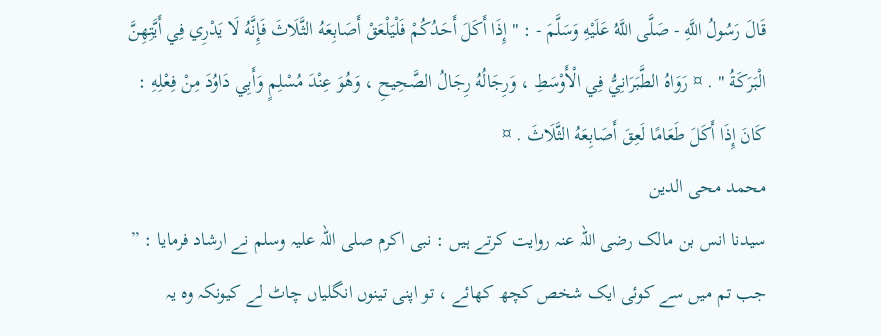قَالَ رَسُولُ اللَّهِ - صَلَّى اللَّهُ عَلَيْهِ وَسَلَّمَ - : " إِذَا أَكَلَ أَحَدُكُمْ فَلْيَلْعَقْ أَصَابِعَهُ الثَّلَاثَ فَإِنَّهُ لَا يَدْرِي فِي أَيَّتِهِنَّ الْبَرَكَةُ " . ¤ رَوَاهُ الطَّبَرَانِيُّ فِي الْأَوْسَطِ ، وَرِجَالُهُ رِجَالُ الصَّحِيحِ ، وَهُوَ عِنْدَ مُسْلِمٍ وَأَبِي دَاوُدَ مِنْ فِعْلِهِ : كَانَ إِذَا أَكَلَ طَعَامًا لَعِقَ أَصَابِعَهُ الثَّلَاثَ . ¤
محمد محی الدین
سیدنا انس بن مالک رضی اللہ عنہ روایت کرتے ہیں : نبی اکرم صلی اللہ علیہ وسلم نے ارشاد فرمایا : ” جب تم میں سے کوئی ایک شخص کچھ کھائے ، تو اپنی تینوں انگلیاں چاٹ لے کیونکہ وہ یہ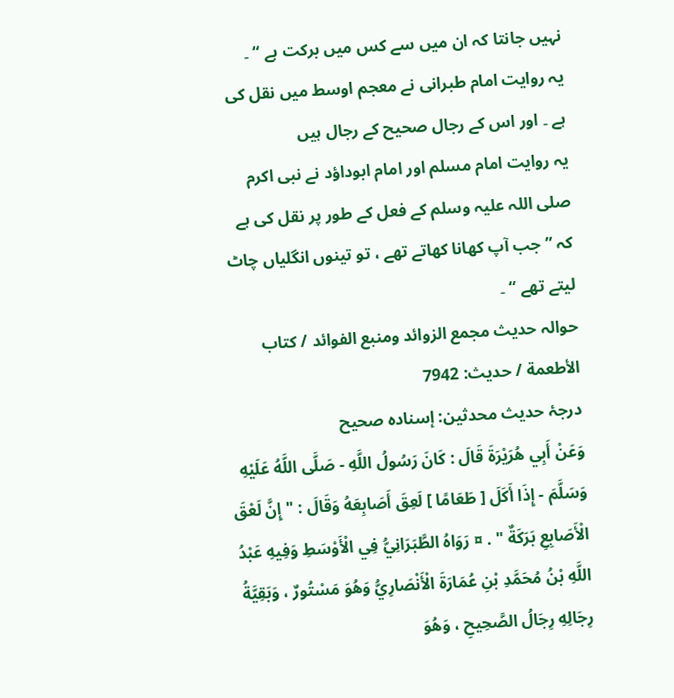نہیں جانتا کہ ان میں سے کس میں برکت ہے “ ۔
یہ روایت امام طبرانی نے معجم اوسط میں نقل کی ہے ۔ اور اس کے رجال صحیح کے رجال ہیں
یہ روایت امام مسلم اور امام ابوداؤد نے نبی اکرم صلی اللہ علیہ وسلم کے فعل کے طور پر نقل کی ہے کہ ” جب آپ کھانا کھاتے تھے ، تو تینوں انگلیاں چاٹ لیتے تھے “ ۔
حوالہ حدیث مجمع الزوائد ومنبع الفوائد / كتاب الأطعمة / حدیث: 7942
درجۂ حدیث محدثین: إسنادہ صحیح
وَعَنْ أَبِي هُرَيْرَةَ قَالَ : كَانَ رَسُولُ اللَّهِ - صَلَّى اللَّهُ عَلَيْهِ وَسَلَّمَ - إِذَا أَكَلَ [ طَعَامًا ] لَعِقَ أَصَابِعَهُ وَقَالَ : " إِنَّ لَعْقَ الْأَصَابِعِ بَرَكَةٌ " . ¤ رَوَاهُ الطَّبَرَانِيُّ فِي الْأَوْسَطِ وَفِيهِ عَبْدُ اللَّهِ بْنُ مُحَمَّدِ بْنِ عُمَارَةَ الْأَنْصَارِيُّ وَهُوَ مَسْتُورٌ ، وَبَقِيَّةُ رِجَالِهِ رِجَالُ الصَّحِيحِ ، وَهُوَ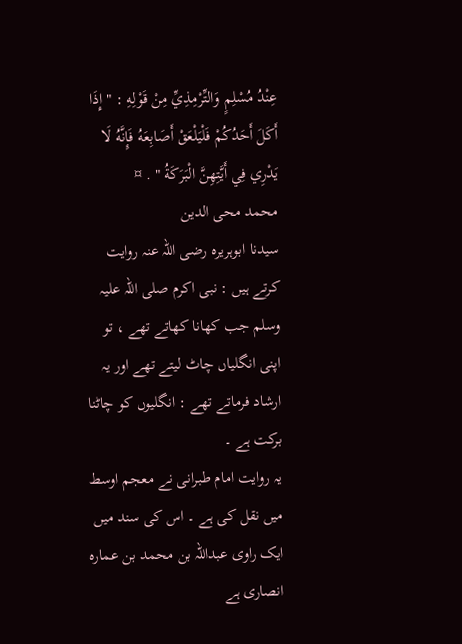عِنْدُ مُسْلِمٍ وَالتِّرْمِذِيِّ مِنْ قَوْلِهِ : " إِذَا أَكَلَ أَحَدُكُمْ فَلْيَلْعَقْ أَصَابِعَهُ فَإِنَّهُ لَا يَدْرِي فِي أَيَّتِهِنَّ الْبَرَكَةُ " . ¤
محمد محی الدین
سیدنا ابوہریرہ رضی اللہ عنہ روایت کرتے ہیں : نبی اکرم صلی اللہ علیہ وسلم جب کھانا کھاتے تھے ، تو اپنی انگلیاں چاٹ لیتے تھے اور یہ ارشاد فرماتے تھے : انگلیوں کو چاٹنا برکت ہے ۔
یہ روایت امام طبرانی نے معجم اوسط میں نقل کی ہے ۔ اس کی سند میں ایک راوی عبداللہ بن محمد بن عمارہ انصاری ہے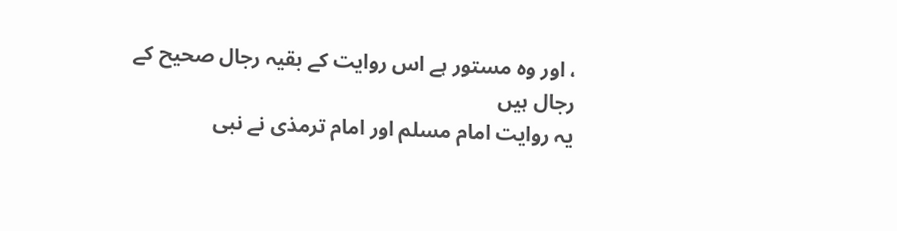، اور وہ مستور ہے اس روایت کے بقیہ رجال صحیح کے رجال ہیں
یہ روایت امام مسلم اور امام ترمذی نے نبی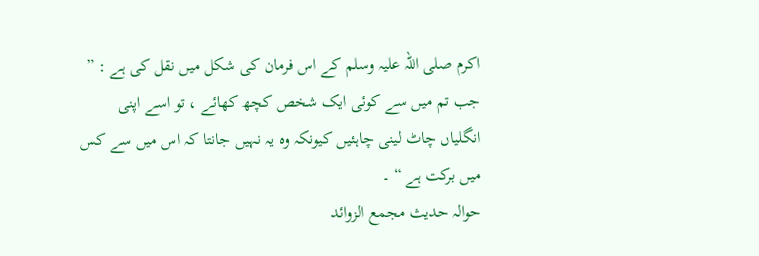اکرم صلی اللہ علیہ وسلم کے اس فرمان کی شکل میں نقل کی ہے : ” جب تم میں سے کوئی ایک شخص کچھ کھائے ، تو اسے اپنی انگلیاں چاٹ لینی چاہئیں کیونکہ وہ یہ نہیں جانتا کہ اس میں سے کس میں برکت ہے “ ۔
حوالہ حدیث مجمع الزوائد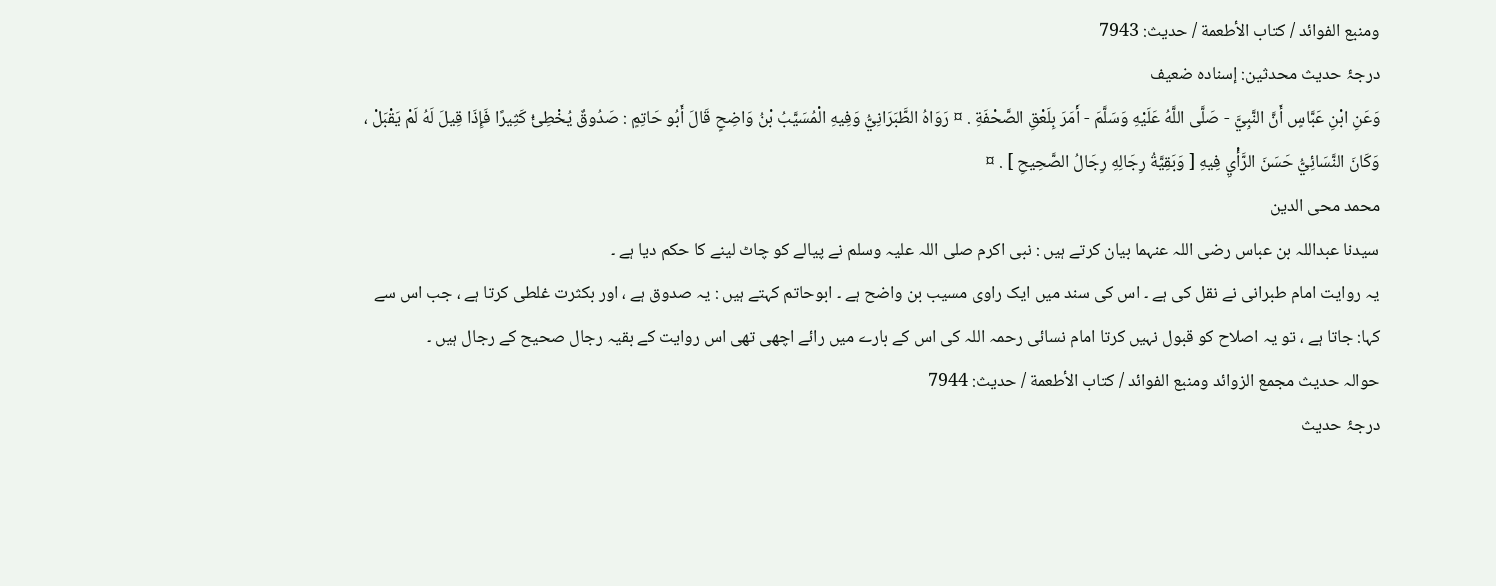ومنبع الفوائد / كتاب الأطعمة / حدیث: 7943
درجۂ حدیث محدثین: إسنادہ ضعیف
وَعَنِ ابْنِ عَبَّاسٍ أَنَّ النَّبِيَّ - صَلَّى اللَّهُ عَلَيْهِ وَسَلَّمَ - أَمَرَ بِلَعْقِ الصَّحْفَةِ . ¤ رَوَاهُ الطَّبَرَانِيُّ وَفِيهِ الْمُسَيَّبُ بْنُ وَاضِحٍ قَالَ أَبُو حَاتِمٍ : صَدُوقٌ يُخْطِئُ كَثِيرًا فَإِذَا قِيلَ لَهُ لَمْ يَقْبَلْ ، وَكَانَ النَّسَائِيُّ حَسَنَ الرَّأْيِ فِيهِ [ وَبَقِيَّةُ رِجَالِهِ رِجَالُ الصَّحِيحِ ] . ¤
محمد محی الدین
سیدنا عبداللہ بن عباس رضی اللہ عنہما بیان کرتے ہیں : نبی اکرم صلی اللہ علیہ وسلم نے پیالے کو چاٹ لینے کا حکم دیا ہے ۔
یہ روایت امام طبرانی نے نقل کی ہے ۔ اس کی سند میں ایک راوی مسیب بن واضح ہے ۔ ابوحاتم کہتے ہیں : یہ صدوق ہے ، اور بکثرت غلطی کرتا ہے ، جب اس سے کہا: جاتا ہے ، تو یہ اصلاح کو قبول نہیں کرتا امام نسائی رحمہ اللہ کی اس کے بارے میں رائے اچھی تھی اس روایت کے بقیہ رجال صحیح کے رجال ہیں ۔
حوالہ حدیث مجمع الزوائد ومنبع الفوائد / كتاب الأطعمة / حدیث: 7944
درجۂ حدیث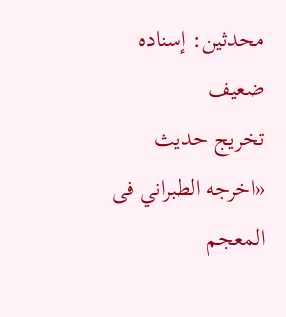محدثین: إسناده ضعیف
تخریج حدیث «اخرجه الطبراني فى المعجم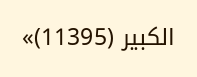الكبير (11395)»